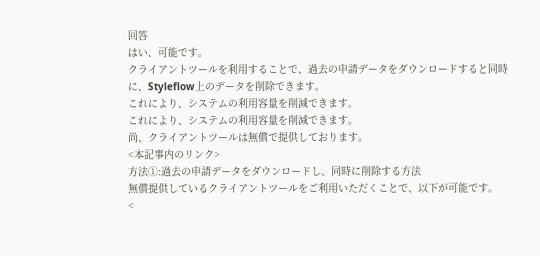回答
はい、可能です。
クライアントツールを利用することで、過去の申請データをダウンロードすると同時に、Styleflow上のデータを削除できます。
これにより、システムの利用容量を削減できます。
これにより、システムの利用容量を削減できます。
尚、クライアントツールは無償で提供しております。
<本記事内のリンク>
方法①:過去の申請データをダウンロードし、同時に削除する方法
無償提供しているクライアントツールをご利用いただくことで、以下が可能です。
<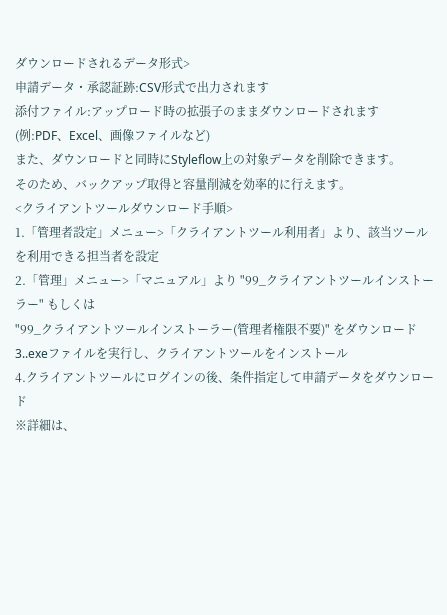ダウンロードされるデータ形式>
申請データ・承認証跡:CSV形式で出力されます
添付ファイル:アップロード時の拡張子のままダウンロードされます
(例:PDF、Excel、画像ファイルなど)
また、ダウンロードと同時にStyleflow上の対象データを削除できます。
そのため、バックアップ取得と容量削減を効率的に行えます。
<クライアントツールダウンロード手順>
1.「管理者設定」メニュー>「クライアントツール利用者」より、該当ツールを利用できる担当者を設定
2.「管理」メニュー>「マニュアル」より "99_クライアントツールインストーラー" もしくは
"99_クライアントツールインストーラー(管理者権限不要)" をダウンロード
3..exeファイルを実行し、クライアントツールをインストール
4.クライアントツールにログインの後、条件指定して申請データをダウンロード
※詳細は、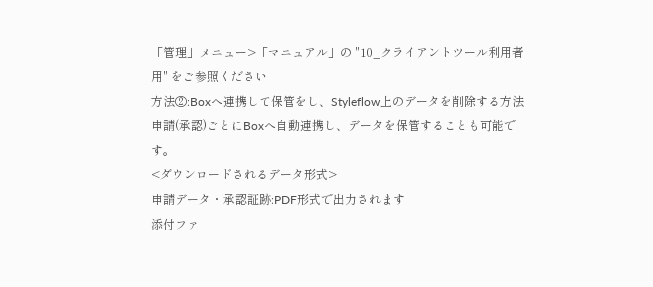「管理」メニュー>「マニュアル」の "10_クライアントツール利用者用" をご参照ください
方法②:Boxへ連携して保管をし、Styleflow上のデータを削除する方法
申請(承認)ごとにBoxへ自動連携し、データを保管することも可能です。
<ダウンロードされるデータ形式>
申請データ・承認証跡:PDF形式で出力されます
添付ファ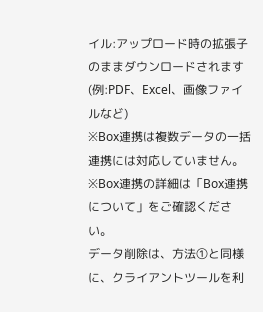イル:アップロード時の拡張子のままダウンロードされます
(例:PDF、Excel、画像ファイルなど)
※Box連携は複数データの一括連携には対応していません。
※Box連携の詳細は「Box連携について」をご確認ください。
データ削除は、方法①と同様に、クライアントツールを利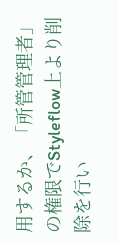用するか、「所管管理者」の権限でStyleflow上より削除を行い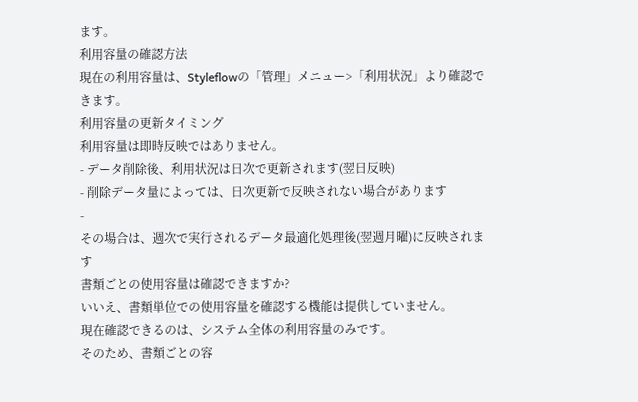ます。
利用容量の確認方法
現在の利用容量は、Styleflowの「管理」メニュー>「利用状況」より確認できます。
利用容量の更新タイミング
利用容量は即時反映ではありません。
- データ削除後、利用状況は日次で更新されます(翌日反映)
- 削除データ量によっては、日次更新で反映されない場合があります
-
その場合は、週次で実行されるデータ最適化処理後(翌週月曜)に反映されます
書類ごとの使用容量は確認できますか?
いいえ、書類単位での使用容量を確認する機能は提供していません。
現在確認できるのは、システム全体の利用容量のみです。
そのため、書類ごとの容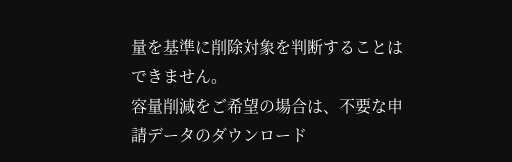量を基準に削除対象を判断することはできません。
容量削減をご希望の場合は、不要な申請データのダウンロード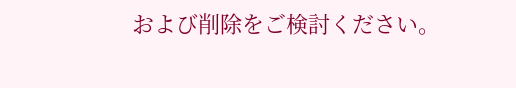および削除をご検討ください。